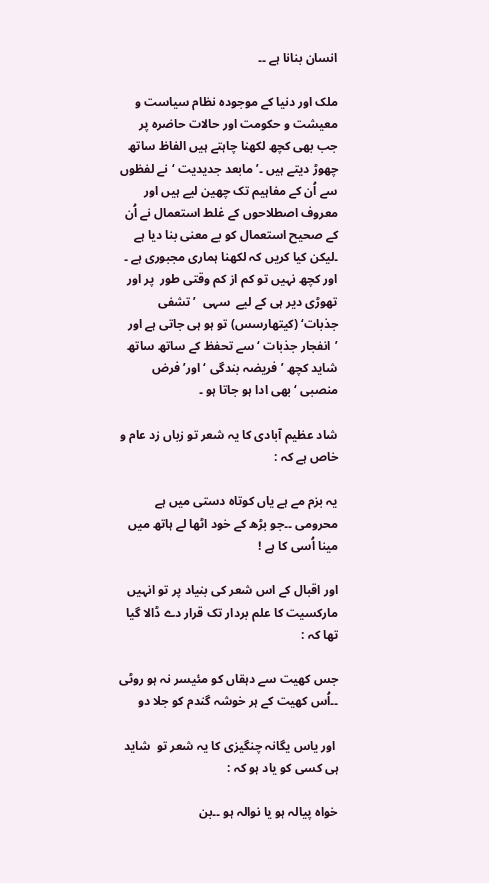انسان بنانا ہے ۔۔

ملک اور دنیا کے موجودہ نظام سیاست و  معیشت و حکومت اور حالات حاضرہ پر جب بھی کچھ لکھنا چاہتے ہیں الفاظ ساتھ چھوڑ دیتے ہیں ۔’مابعد جدیدیت ‘نے لفظوں سے اُن کے مفاہیم تک چھین لیے ہیں اور معروف اصطلاحوں کے غلط استعمال نے اُن کے صحیح استعمال کو بے معنی بنا دیا ہے ۔لیکن کیا کریں کہ لکھنا ہماری مجبوری ہے ۔ اور کچھ نہیں تو کم از کم وقتی طور  پر اور تھوڑی دیر ہی کے لیے  سہی  ’تشفی جذبات‘ (کیتھارسس) تو ہو ہی جاتی ہے اور ’انفجار جذبات ‘سے تحفظ کے ساتھ ساتھ شاید کچھ ’فریضہ بندگی ‘اور’ فرض منصبی ‘بھی ادا ہو جاتا ہو ۔

شاد عظیم آبادی کا یہ شعر تو زباں زد عام و خاص ہے کہ :

یہ بزم مے ہے یاں کوتاہ دستی میں ہے محرومی ۔۔جو بڑھ کے خود اٹھا لے ہاتھ میں مینا اُسی کا ہے !

اور اقبال کے اس شعر کی بنیاد پر تو انہیں مارکسیت کا علم بردار تک قرار دے ڈالا گیا تھا کہ :

جس کھیت سے دہقاں کو مئیسر نہ ہو روٹی ۔۔اُس کھیت کے ہر خوشہ گندم کو جلا دو

 اور یاس یگانہ چنگیزی کا یہ شعر تو  شاید ہی کسی کو یاد ہو کہ :

خواہ پیالہ ہو یا نوالہ ہو ۔۔بن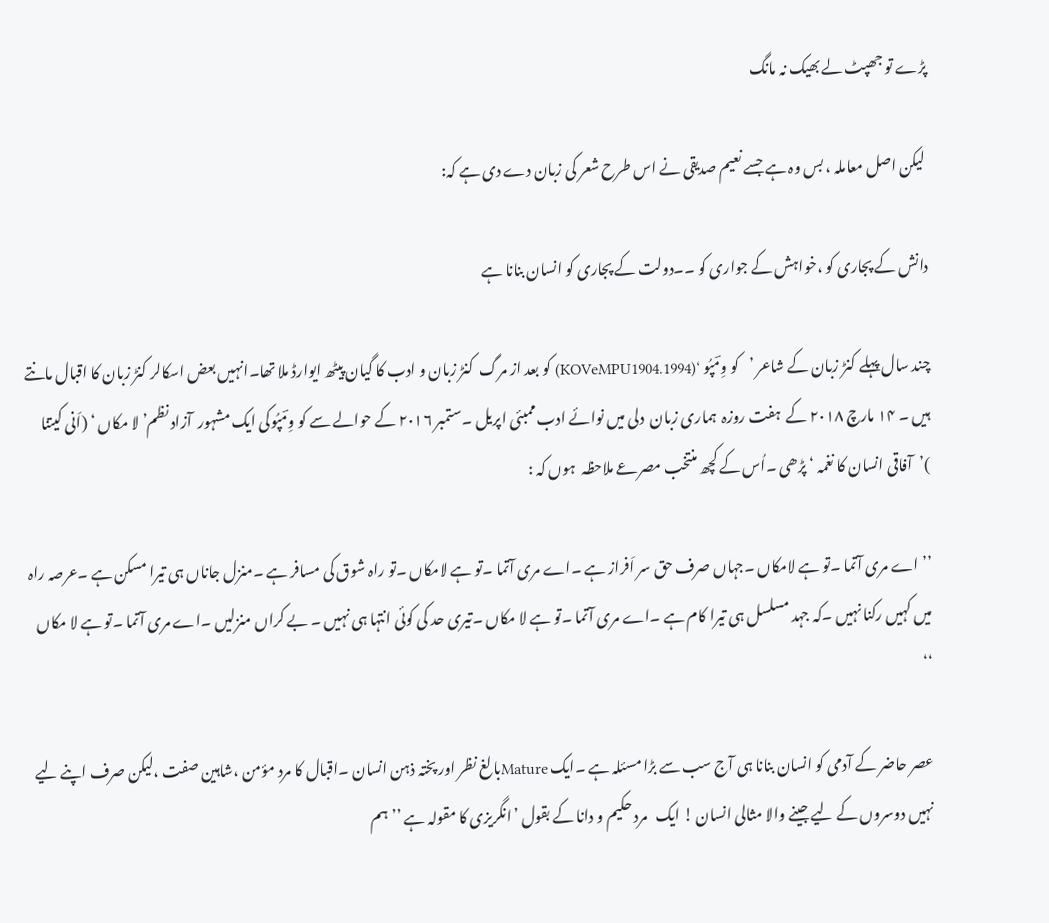پڑے تو جھپٹ لے بھیک نہ مانگ

 لیکن اصل معاملہ ، بس وہ ہے جسے نعیم صدیقی نے اس طرح شعر کی زبان دے دی ہے کہ:

دانش کے پجاری کو ،خواہش کے جواری کو ۔۔دولت کے پجاری کو انسان بنانا ہے

چند سال پہلے کنڑ زبان کے شاعر ’کو وِمؔپُو ‘(KOVeMPU1904.1994) کو بعد از مرگ  کنڑ زبان و ادب کا گیان پیٹھ ایوارڈ ملا تھا۔انہیں بعض اسکالر کنڑ زبان کا اقبال مانتے ہیں ۔ ۱۴ مارچ ۲۰۱۸ کے  ہفت روزہ  ہماری زبان  دلی میں نوائے ادب ممبئی اپریل ۔ستمبر ۲۰۱۶ کے حوالے سے کو وِمؔپُوکی ایک مشہور  آزاد نظم’لا مکاں ‘ (اَنی کیتنا )’آفاقی انسان کا نغمہ ‘ پڑھی ۔اُس کے کچھ منتخب مصرعے ملاحظہ  ہوں کہ :

’’اے مری آتما ۔تو ہے لامکاں ۔جہاں صرف حق سر اَفراز ہے ۔اے مری آتما ۔تو ہے لامکاں ۔تو راہ شوق کی مسافر ہے ۔منزل جاناں ہی تیرا مسکن ہے ۔عرصہ راہ میں کہیں رکنا نہیں ۔کہ جہد مسلسل ہی تیرا کام ہے ۔اے مری آتما ۔تو ہے لا مکاں ۔تیری حد کی کوئی انتہا ہی نہیں ۔ بے کراں منزلیں ۔اے مری آتما ۔تو ہے لا مکاں ‘‘

عصر حاضر کے آدمی کو انسان بنانا ہی آج سب سے بڑا مسئلہ ہے ۔ایک Matureبالغ نظر اور پختہ ذہن انسان ۔اقبال کا مرد مؤمن ،شاہین صفت ،لیکن صرف اپنے لیے نہیں دوسروں کے لیے جینے والا مثالی انسان ! ایک   مرد حکیم و دانا کے بقول ’انگریزی کا مقولہ ہے ’’ہم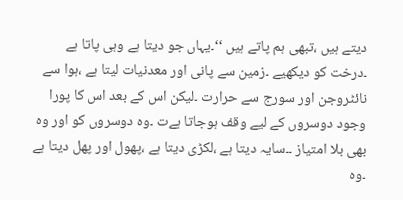دیتے ہیں ،تبھی ہم پاتے ہیں ‘‘۔یہاں جو دیتا ہے وہی پاتا ہے ۔درخت کو دیکھیے ۔زمین سے پانی اور معدنیات لیتا ہے ،ہوا سے نائٹروجن اور سورج سے حرارت ۔لیکن اس کے بعد اس کا پورا وجود دوسروں کے لیے وقف ہوجاتا ہےت ۔وہ دوسروں کو اور وہ بھی بلا امتیاز ۔۔سایہ دیتا ہے ،لکڑی دیتا ہے ،پھول اور پھل دیتا ہے ۔وہ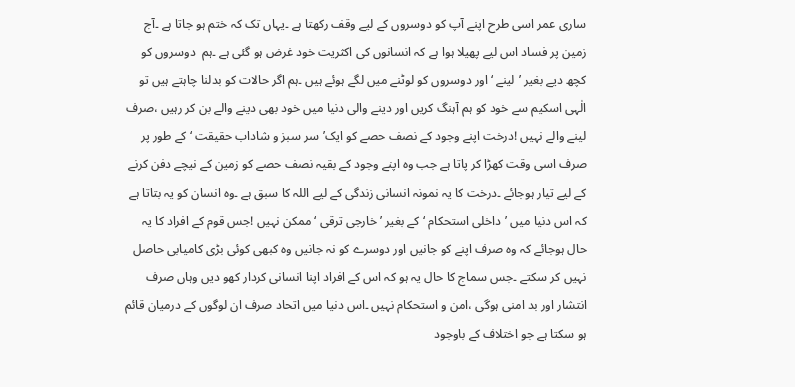ساری عمر اسی طرح اپنے آپ کو دوسروں کے لیے وقف رکھتا ہے ۔یہاں تک کہ ختم ہو جاتا ہے ۔آج  زمین پر فساد اس لیے پھیلا ہوا ہے کہ انسانوں کی اکثریت خود غرض ہو گئی ہے ۔ہم  دوسروں کو کچھ دیے بغیر ’لینے ‘ اور دوسروں کو لوٹنے میں لگے ہوئے ہیں ۔ہم اگر حالات کو بدلنا چاہتے ہیں تو الٰہی اسکیم سے خود کو ہم آہنگ کریں اور دینے والی دنیا میں خود بھی دینے والے بن کر رہیں ،صرف لینے والے نہیں !درخت اپنے وجود کے نصف حصے کو ایک’سر سبز و شاداب حقیقت ‘ کے طور پر صرف اسی وقت کھڑا کر پاتا ہے جب وہ اپنے وجود کے بقیہ نصف حصے کو زمین کے نیچے دفن کرنے کے لیے تیار ہوجائے ۔درخت کا یہ نمونہ انسانی زندگی کے لیے اللہ کا سبق ہے ۔وہ انسان کو یہ بتاتا ہے کہ اس دنیا میں ’داخلی استحکام ‘کے بغیر ’خارجی ترقی ‘ ممکن نہیں !جس قوم کے افراد کا یہ حال ہوجائے کہ وہ صرف اپنے کو جانیں اور دوسرے کو نہ جانیں وہ کبھی کوئی بڑی کامیابی حاصل نہیں کر سکتے ۔جس سماج کا حال یہ ہو کہ اس کے افراد اپنا انسانی کردار کھو دیں وہاں صرف انتشار اور بد امنی ہوگی ،امن و استحکام نہیں ۔اس دنیا میں اتحاد صرف ان لوگوں کے درمیان قائم ہو سکتا ہے جو اختلاف کے باوجود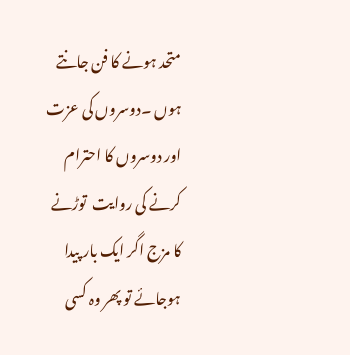متحد ہونے کا فن جانتے ہوں ۔دوسروں کی عزت اور دوسروں کا احترام کرنے کی روایت  توڑنے کا مزج اگر ایک بار پیدا ہوجائے تو پھر وہ کسی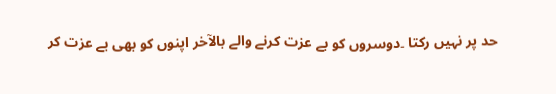حد پر نہیں رکتا ۔دوسروں کو بے عزت کرنے والے بالآخر اپنوں کو بھی بے عزت کر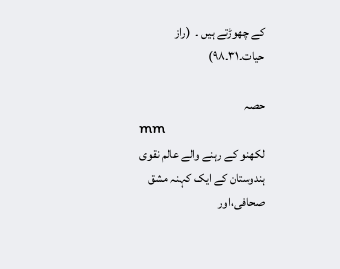کے چھوڑتے ہیں ۔  (راز حیات۔۳۱۔۹۸)

حصہ
mm
لکھنو کے رہنے والے عالم نقوی ہندوستان کے ایک کہنہ مشق صحافی،اور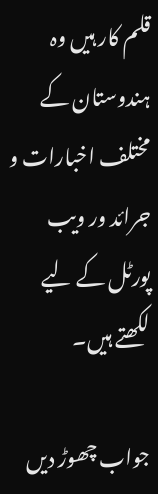قلم کار ہیں وہ ہندوستان کے مختلف اخبارات و جرائد ور ویب پورٹل کے لیے لکھتے ہیں۔

جواب چھوڑ دیں